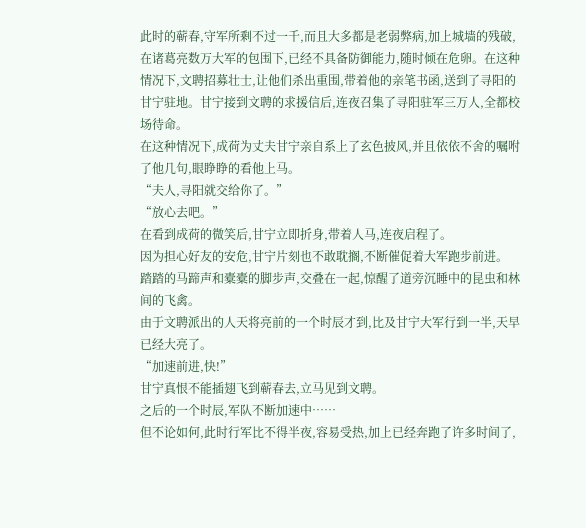此时的蕲春,守军所剩不过一千,而且大多都是老弱弊病,加上城墙的残破,在诸葛亮数万大军的包围下,已经不具备防御能力,随时倾在危卵。在这种情况下,文聘招募壮士,让他们杀出重围,带着他的亲笔书函,送到了寻阳的甘宁驻地。甘宁接到文聘的求援信后,连夜召集了寻阳驻军三万人,全都校场待命。
在这种情况下,成荷为丈夫甘宁亲自系上了玄色披风,并且依依不舍的嘱咐了他几句,眼睁睁的看他上马。
“夫人,寻阳就交给你了。”
“放心去吧。”
在看到成荷的微笑后,甘宁立即折身,带着人马,连夜启程了。
因为担心好友的安危,甘宁片刻也不敢耽搁,不断催促着大军跑步前进。
踏踏的马蹄声和橐橐的脚步声,交叠在一起,惊醒了道旁沉睡中的昆虫和林间的飞禽。
由于文聘派出的人天将亮前的一个时辰才到,比及甘宁大军行到一半,天早已经大亮了。
“加速前进,快!”
甘宁真恨不能插翅飞到蕲春去,立马见到文聘。
之后的一个时辰,军队不断加速中……
但不论如何,此时行军比不得半夜,容易受热,加上已经奔跑了许多时间了,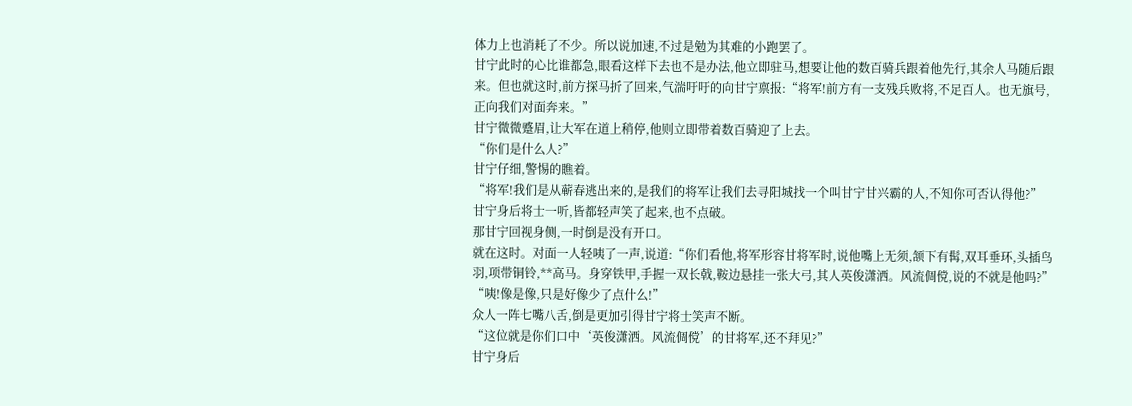体力上也消耗了不少。所以说加速,不过是勉为其难的小跑罢了。
甘宁此时的心比谁都急,眼看这样下去也不是办法,他立即驻马,想要让他的数百骑兵跟着他先行,其余人马随后跟来。但也就这时,前方探马折了回来,气湍吁吁的向甘宁禀报:“将军!前方有一支残兵败将,不足百人。也无旗号,正向我们对面奔来。”
甘宁微微蹙眉,让大军在道上稍停,他则立即带着数百骑迎了上去。
“你们是什么人?”
甘宁仔细,警惕的瞧着。
“将军!我们是从蕲春逃出来的,是我们的将军让我们去寻阳城找一个叫甘宁甘兴霸的人,不知你可否认得他?”
甘宁身后将士一听,皆都轻声笑了起来,也不点破。
那甘宁回视身侧,一时倒是没有开口。
就在这时。对面一人轻咦了一声,说道:“你们看他,将军形容甘将军时,说他嘴上无须,颔下有髯,双耳垂环,头插鸟羽,项带铜铃,**高马。身穿铁甲,手握一双长戟,鞍边悬挂一张大弓,其人英俊潇洒。风流倜傥,说的不就是他吗?”
“咦!像是像,只是好像少了点什么!”
众人一阵七嘴八舌,倒是更加引得甘宁将士笑声不断。
“这位就是你们口中‘英俊潇洒。风流倜傥’的甘将军,还不拜见?”
甘宁身后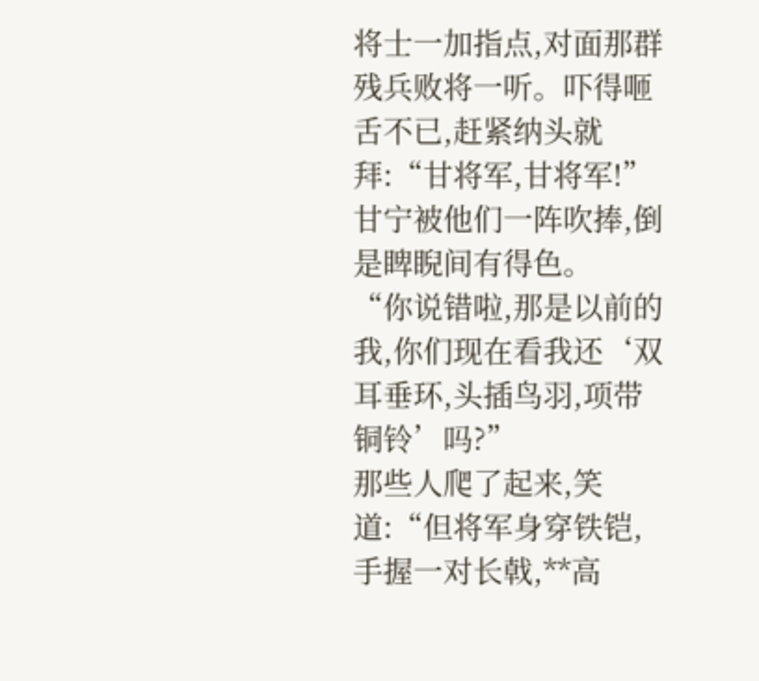将士一加指点,对面那群残兵败将一听。吓得咂舌不已,赶紧纳头就拜:“甘将军,甘将军!”
甘宁被他们一阵吹捧,倒是睥睨间有得色。
“你说错啦,那是以前的我,你们现在看我还‘双耳垂环,头插鸟羽,项带铜铃’吗?”
那些人爬了起来,笑道:“但将军身穿铁铠,手握一对长戟,**高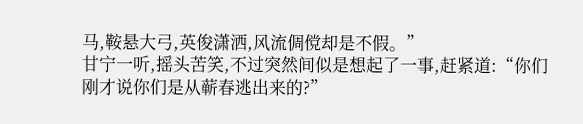马,鞍悬大弓,英俊潇洒,风流倜傥却是不假。”
甘宁一听,摇头苦笑,不过突然间似是想起了一事,赶紧道:“你们刚才说你们是从蕲春逃出来的?”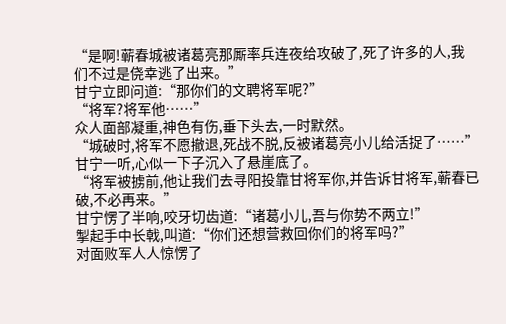“是啊!蕲春城被诸葛亮那厮率兵连夜给攻破了,死了许多的人,我们不过是侥幸逃了出来。”
甘宁立即问道:“那你们的文聘将军呢?”
“将军?将军他……”
众人面部凝重,神色有伤,垂下头去,一时默然。
“城破时,将军不愿撤退,死战不脱,反被诸葛亮小儿给活捉了……”
甘宁一听,心似一下子沉入了悬崖底了。
“将军被掳前,他让我们去寻阳投靠甘将军你,并告诉甘将军,蕲春已破,不必再来。”
甘宁愣了半响,咬牙切齿道:“诸葛小儿,吾与你势不两立!”
掣起手中长戟,叫道:“你们还想营救回你们的将军吗?”
对面败军人人惊愣了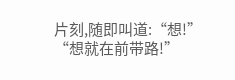片刻,随即叫道:“想!”
“想就在前带路!”